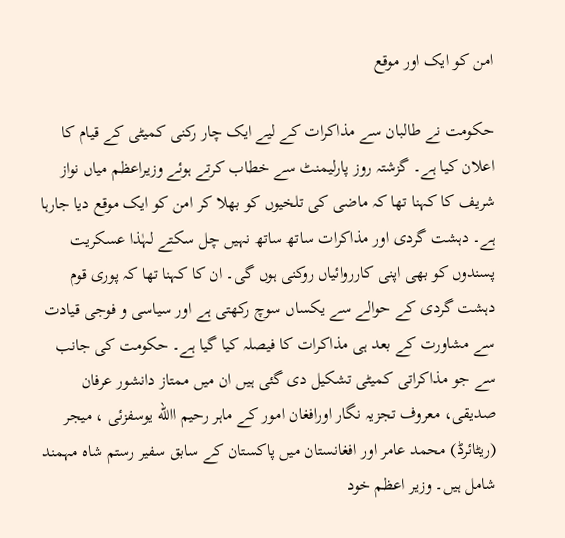امن کو ایک اور موقع

حکومت نے طالبان سے مذاکرات کے لیے ایک چار رکنی کمیٹی کے قیام کا اعلان کیا ہے۔ گزشتہ روز پارلیمنٹ سے خطاب کرتے ہوئے وزیراعظم میاں نواز شریف کا کہنا تھا کہ ماضی کی تلخیوں کو بھلا کر امن کو ایک موقع دیا جارہا ہے۔ دہشت گردی اور مذاکرات ساتھ ساتھ نہیں چل سکتے لہٰذا عسکریت پسندوں کو بھی اپنی کارروائیاں روکنی ہوں گی۔ ان کا کہنا تھا کہ پوری قوم دہشت گردی کے حوالے سے یکساں سوچ رکھتی ہے اور سیاسی و فوجی قیادت سے مشاورت کے بعد ہی مذاکرات کا فیصلہ کیا گیا ہے۔ حکومت کی جانب سے جو مذاکراتی کمیٹی تشکیل دی گئی ہیں ان میں ممتاز دانشور عرفان صدیقی، معروف تجزیہ نگار اورافغان امور کے ماہر رحیم االله یوسفزئی ، میجر (ریٹائرڈ) محمد عامر اور افغانستان میں پاکستان کے سابق سفیر رستم شاہ مہمند شامل ہیں۔ وزیر اعظم خود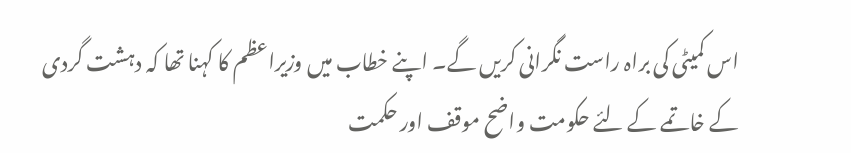اس کمیٹی کی براہ راست نگرانی کریں گے۔ اپنے خطاب میں وزیراعظم کا کہنا تھا کہ دہشت گردی کے خاتمے کے لئے حکومت واضح موقف اور حکمت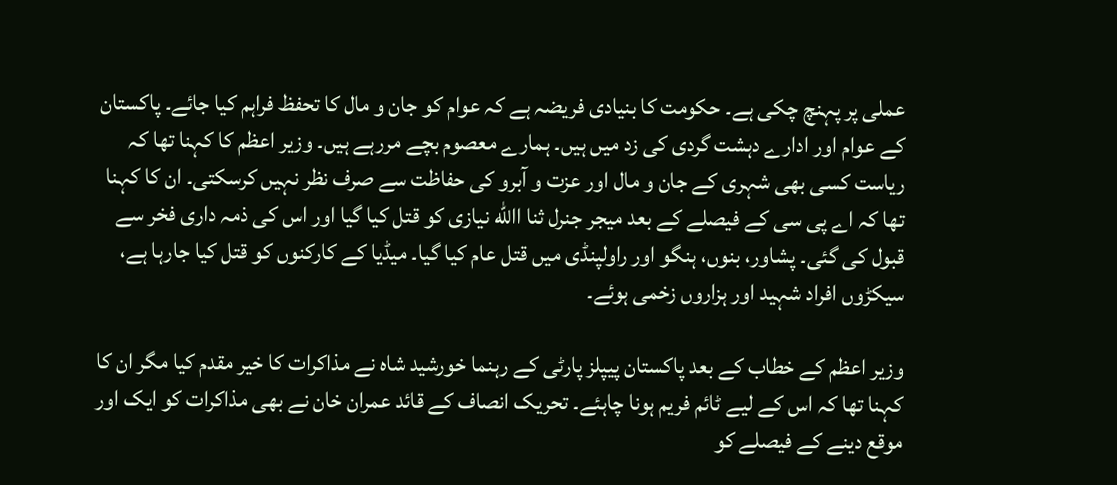عملی پر پہنچ چکی ہے۔ حکومت کا بنیادی فریضہ ہے کہ عوام کو جان و مال کا تحفظ فراہم کیا جائے۔ پاکستان کے عوام اور ادارے دہشت گردی کی زد میں ہیں۔ ہمارے معصوم بچے مررہے ہیں۔ وزیر اعظم کا کہنا تھا کہ ریاست کسی بھی شہری کے جان و مال اور عزت و آبرو کی حفاظت سے صرف نظر نہیں کرسکتی۔ ان کا کہنا تھا کہ اے پی سی کے فیصلے کے بعد میجر جنرل ثنا االله نیازی کو قتل کیا گیا اور اس کی ذمہ داری فخر سے قبول کی گئی۔ پشاور، بنوں، ہنگو اور راولپنڈی میں قتل عام کیا گیا۔ میڈیا کے کارکنوں کو قتل کیا جارہا ہے، سیکڑوں افراد شہید اور ہزاروں زخمی ہوئے۔

وزیر اعظم کے خطاب کے بعد پاکستان پیپلز پارٹی کے رہنما خورشید شاہ نے مذاکرات کا خیر مقدم کیا مگر ان کا کہنا تھا کہ اس کے لیے ٹائم فریم ہونا چاہئے۔ تحریک انصاف کے قائد عمران خان نے بھی مذاکرات کو ایک اور موقع دینے کے فیصلے کو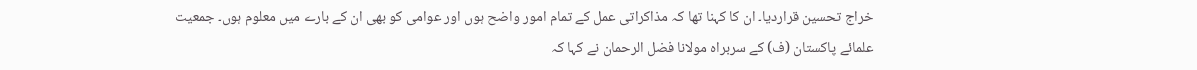خراج تحسین قراردیا۔ ان کا کہنا تھا کہ مذاکراتی عمل کے تمام امور واضح ہوں اور عوامی کو بھی ان کے بارے میں معلوم ہوں۔ جمعیت علمائے پاکستان (ف) کے سربراہ مولانا فضل الرحمان نے کہا کہ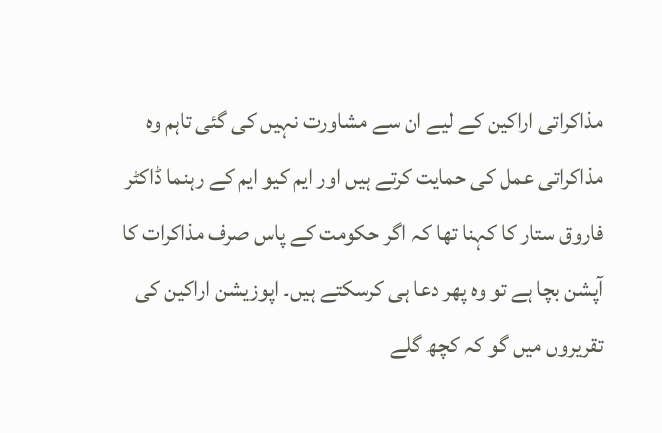مذاکراتی اراکین کے لیے ان سے مشاورت نہیں کی گئی تاہم وہ مذاکراتی عمل کی حمایت کرتے ہیں اور ایم کیو ایم کے رہنما ڈاکٹر فاروق ستار کا کہنا تھا کہ اگر حکومت کے پاس صرف مذاکرات کا آپشن بچا ہے تو وہ پھر دعا ہی کرسکتے ہیں۔ اپوزیشن اراکین کی تقریروں میں گو کہ کچھ گلے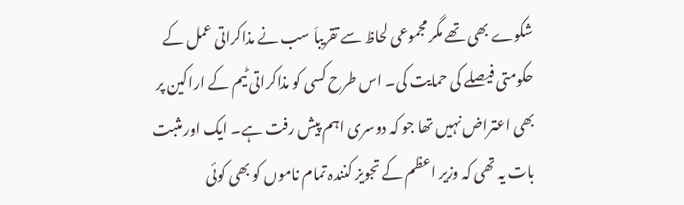شکوے بھی تھے مگر مجموعی لحاظ سے تقریباَ سب نے مذاکراتی عمل کے حکومتی فیصلے کی حمایت کی۔ اس طرح کسی کو مذاکراتی ٹیم کے اراکین پر بھی اعتراض نہیں تھا جو کہ دوسری اہم پیش رفت ہے۔ ایک اور مثبت بات یہ تھی کہ وزیر اعظم کے تجویز کنندہ تمام ناموں کو بھی کوئی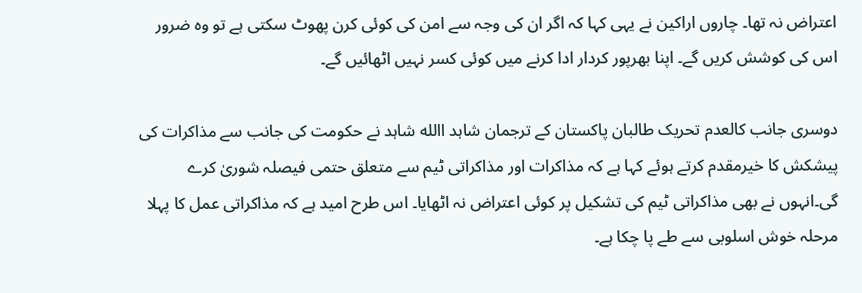اعتراض نہ تھا۔ چاروں اراکین نے یہی کہا کہ اگر ان کی وجہ سے امن کی کوئی کرن پھوٹ سکتی ہے تو وہ ضرور اس کی کوشش کریں گے۔ اپنا بھرپور کردار ادا کرنے میں کوئی کسر نہیں اٹھائیں گے۔

دوسری جانب کالعدم تحریک طالبان پاکستان کے ترجمان شاہد االله شاہد نے حکومت کی جانب سے مذاکرات کی پیشکش کا خیرمقدم کرتے ہوئے کہا ہے کہ مذاکرات اور مذاکراتی ٹیم سے متعلق حتمی فیصلہ شوریٰ کرے گی۔انہوں نے بھی مذاکراتی ٹیم کی تشکیل پر کوئی اعتراض نہ اٹھایا۔ اس طرح امید ہے کہ مذاکراتی عمل کا پہلا مرحلہ خوش اسلوبی سے طے پا چکا ہے۔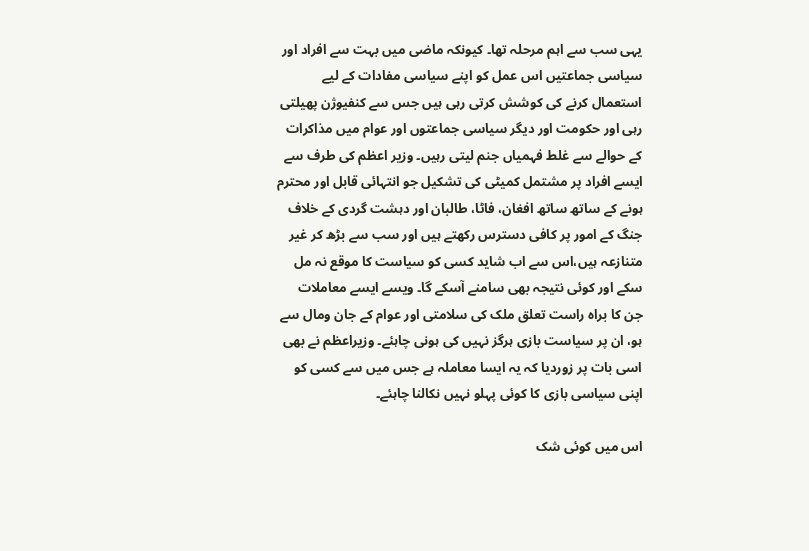یہی سب سے اہم مرحلہ تھا۔ کیونکہ ماضی میں بہت سے افراد اور سیاسی جماعتیں اس عمل کو اپنے سیاسی مفادات کے لیے استعمال کرنے کی کوشش کرتی رہی ہیں جس سے کنفیوژن پھیلتی رہی اور حکومت اور دیگر سیاسی جماعتوں اور عوام میں مذاکرات کے حوالے سے غلط فہمیاں جنم لیتی رہیں۔ وزیر اعظم کی طرف سے ایسے افراد پر مشتمل کمیٹی کی تشکیل جو انتہائی قابل اور محترم ہونے کے ساتھ ساتھ افغان، فاٹا، طالبان اور دہشت گردی کے خلاف جنگ کے امور پر کافی دسترس رکھتے ہیں اور سب سے بڑھ کر غیر متنازعہ ہیں،اس سے اب شاید کسی کو سیاست کا موقع نہ مل سکے اور کوئی نتیجہ بھی سامنے آسکے گا۔ ویسے ایسے معاملات جن کا براہ راست تعلق ملک کی سلامتی اور عوام کے جان ومال سے ہو، ان پر سیاست بازی ہرگز نہیں کی ہونی چاہئے۔ وزیراعظم نے بھی اسی بات پر زوردیا کہ یہ ایسا معاملہ ہے جس میں سے کسی کو اپنی سیاسی بازی کا کوئی پہلو نہیں نکالنا چاہئے۔

اس میں کوئی شک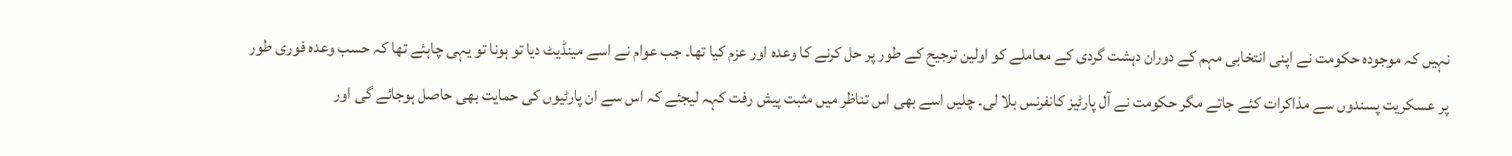نہیں کہ موجودہ حکومت نے اپنی انتخابی مہم کے دوران دہشت گردی کے معاملے کو اولین ترجیح کے طور پر حل کرنے کا وعدہ اور عزم کیا تھا۔ جب عوام نے اسے مینڈیٹ دیا تو ہونا تو یہی چاہئے تھا کہ حسب وعدہ فوری طور پر عسکریت پسندوں سے مذاکرات کئے جاتے مگر حکومت نے آل پارٹیز کانفرنس بلا لی۔ چلیں اسے بھی اس تناظر میں مثبت پیش رفت کہہ لیجئے کہ اس سے ان پارٹیوں کی حمایت بھی حاصل ہوجائے گی اور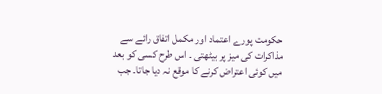حکومت پورے اعتماد اور مکمل اتفاق رائے سے مذاکرات کی میز پر بیٹھتی ۔ اس طرح کسی کو بعد میں کوئی اعتراض کرنے کا موقع نہ دیا جاتا۔ جب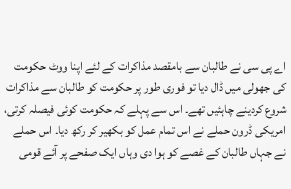اے پی سی نے طالبان سے بامقصد مذاکرات کے لئے اپنا ووٹ حکومت کی جھولی میں ڈال دیا تو فوری طور پر حکومت کو طالبان سے مذاکرات شروع کردینے چاہئیں تھے۔ اس سے پہلے کہ حکومت کوئی فیصلہ کرتی، امریکی ڈرون حملے نے اس تمام عمل کو بکھیر کر رکھ دیا۔ اس حملے نے جہاں طالبان کے غصے کو ہوا دی وہاں ایک صفحے پر آئے قومی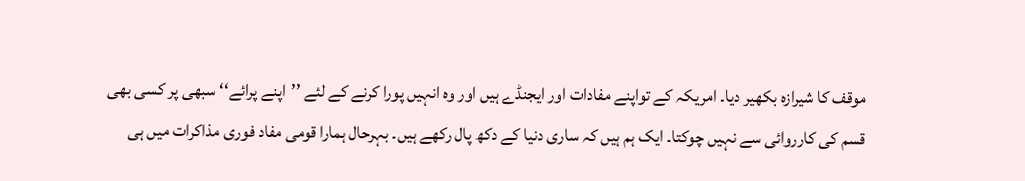موقف کا شیرازہ بکھیر دیا۔ امریکہ کے تواپنے مفادات اور ایجنڈے ہیں اور وہ انہیں پورا کرنے کے لئے ’’اپنے پرائے‘‘ سبھی پر کسی بھی قسم کی کارروائی سے نہیں چوکتا۔ ایک ہم ہیں کہ ساری دنیا کے دکھ پال رکھے ہیں۔ بہرحال ہمارا قومی مفاد فوری مذاکرات میں ہی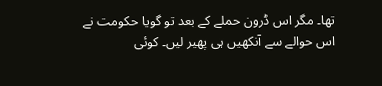تھا۔ مگر اس ڈرون حملے کے بعد تو گویا حکومت نے اس حوالے سے آنکھیں ہی پھیر لیں۔ کوئی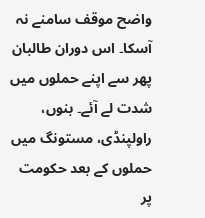واضح موقف سامنے نہ آسکا۔ اس دوران طالبان پھر سے اپنے حملوں میں شدت لے آئے۔ بنوں، راولپنڈی، مستونگ میں حملوں کے بعد حکومت پر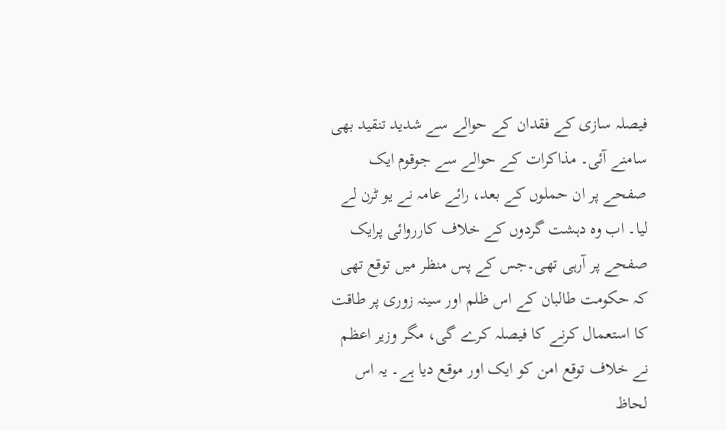فیصلہ سازی کے فقدان کے حوالے سے شدید تنقید بھی سامنے آئی۔ مذاکرات کے حوالے سے جوقوم ایک صفحے پر ان حملوں کے بعد، رائے عامہ نے یو ٹرن لے لیا۔ اب وہ دہشت گردوں کے خلاف کارروائی پرایک صفحے پر آرہی تھی۔جس کے پس منظر میں توقع تھی کہ حکومت طالبان کے اس ظلم اور سینہ زوری پر طاقت کا استعمال کرنے کا فیصلہ کرے گی، مگر وزیر اعظم نے خلاف توقع امن کو ایک اور موقع دیا ہے۔ یہ اس لحاظ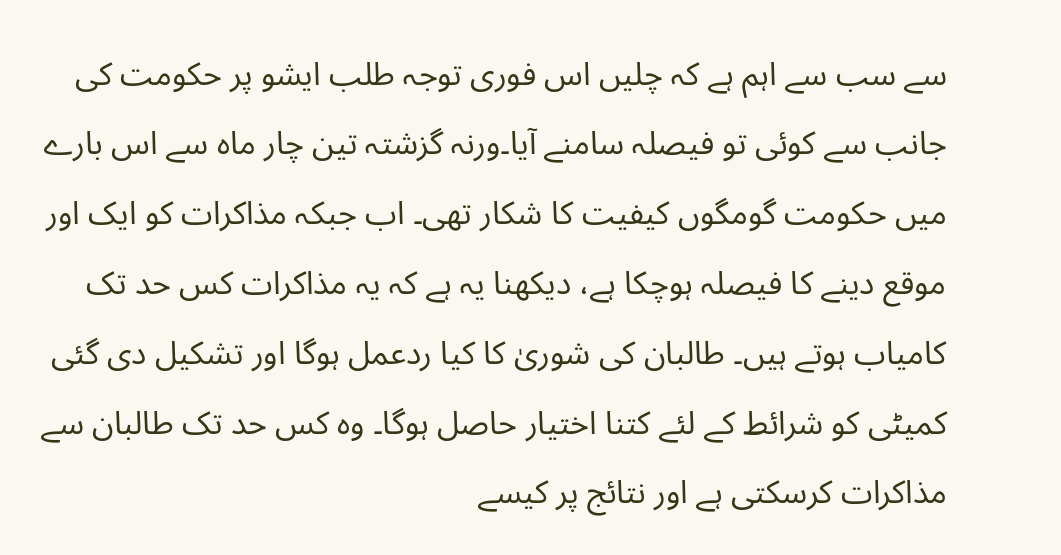سے سب سے اہم ہے کہ چلیں اس فوری توجہ طلب ایشو پر حکومت کی جانب سے کوئی تو فیصلہ سامنے آیا۔ورنہ گزشتہ تین چار ماہ سے اس بارے میں حکومت گومگوں کیفیت کا شکار تھی۔ اب جبکہ مذاکرات کو ایک اور موقع دینے کا فیصلہ ہوچکا ہے، دیکھنا یہ ہے کہ یہ مذاکرات کس حد تک کامیاب ہوتے ہیں۔ طالبان کی شوریٰ کا کیا ردعمل ہوگا اور تشکیل دی گئی کمیٹی کو شرائط کے لئے کتنا اختیار حاصل ہوگا۔ وہ کس حد تک طالبان سے مذاکرات کرسکتی ہے اور نتائج پر کیسے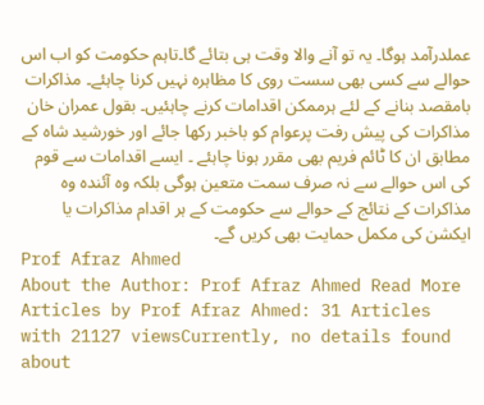عملدرآمد ہوگا۔ یہ تو آنے والا وقت ہی بتائے گا۔تاہم حکومت کو اب اس حوالے سے کسی بھی سست روی کا مظاہرہ نہیں کرنا چاہئے۔ مذاکرات بامقصد بنانے کے لئے ہرممکن اقدامات کرنے چاہئیں۔ بقول عمران خان مذاکرات کی پیش رفت پرعوام کو باخبر رکھا جائے اور خورشید شاہ کے مطابق ان کا ٹائم فریم بھی مقرر ہونا چاہئے ۔ ایسے اقدامات سے قوم کی اس حوالے سے نہ صرف سمت متعین ہوگی بلکہ وہ آئندہ وہ مذاکرات کے نتائج کے حوالے سے حکومت کے ہر اقدام مذاکرات یا ایکشن کی مکمل حمایت بھی کریں گے۔
Prof Afraz Ahmed
About the Author: Prof Afraz Ahmed Read More Articles by Prof Afraz Ahmed: 31 Articles with 21127 viewsCurrently, no details found about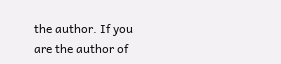the author. If you are the author of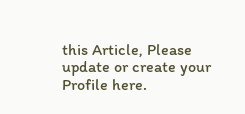this Article, Please update or create your Profile here.